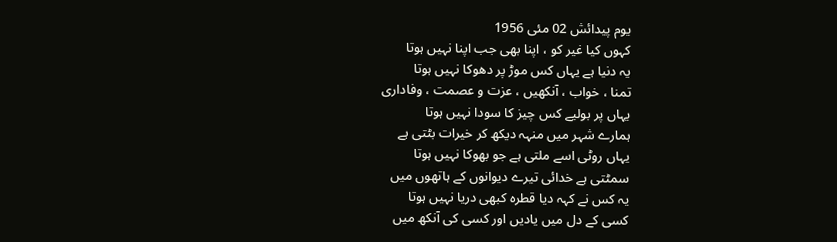یوم پیدائش 02 مئی 1956
کہوں کیا غیر کو ، اپنا بھی جب اپنا نہیں ہوتا
یہ دنیا ہے یہاں کس موڑ پر دھوکا نہیں ہوتا
تمنا ، خواب ، آنکھیں ، عزت و عصمت ، وفاداری
یہاں پر بولیے کس چیز کا سودا نہیں ہوتا
ہمارے شہر میں منہہ دیکھ کر خیرات بٹتی ہے
یہاں روٹی اسے ملتی ہے جو بھوکا نہیں ہوتا
سمٹتی ہے خدائی تیرے دیوانوں کے ہاتھوں میں
یہ کس نے کہہ دیا قطرہ کبھی دریا نہیں ہوتا
کسی کے دل میں یادیں اور کسی کی آنکھ میں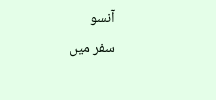آنسو
سفر میں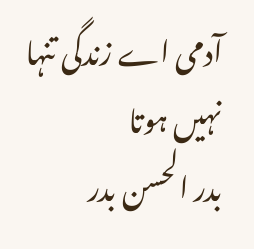آدمی اے زندگی تنہا نہیں ہوتا
بدر الحسن بدر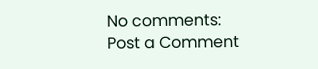No comments:
Post a Comment